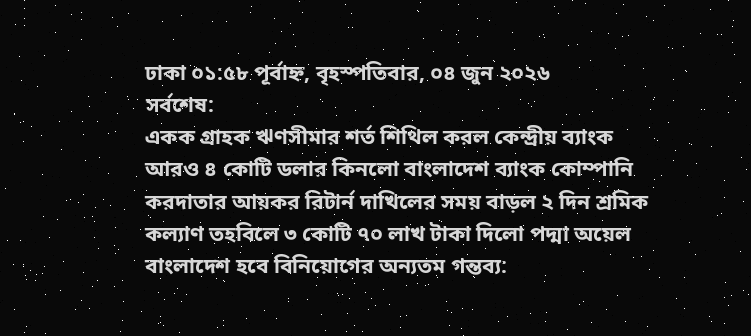ঢাকা ০১:৫৮ পূর্বাহ্ন, বৃহস্পতিবার, ০৪ জুন ২০২৬
সর্বশেষ:
একক গ্রাহক ঋণসীমার শর্ত শিথিল করল কেন্দ্রীয় ব্যাংক আরও ৪ কোটি ডলার কিনলো বাংলাদেশ ব্যাংক কোম্পানি করদাতার আয়কর রিটার্ন দাখিলের সময় বাড়ল ২ দিন শ্রমিক কল্যাণ তহবিলে ৩ কোটি ৭০ লাখ টাকা দিলো পদ্মা অয়েল বাংলাদেশ হবে বিনিয়োগের অন্যতম গন্তব্য: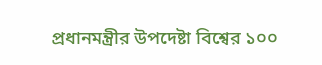প্রধানমন্ত্রীর উপদেষ্টা বিশ্বের ১০০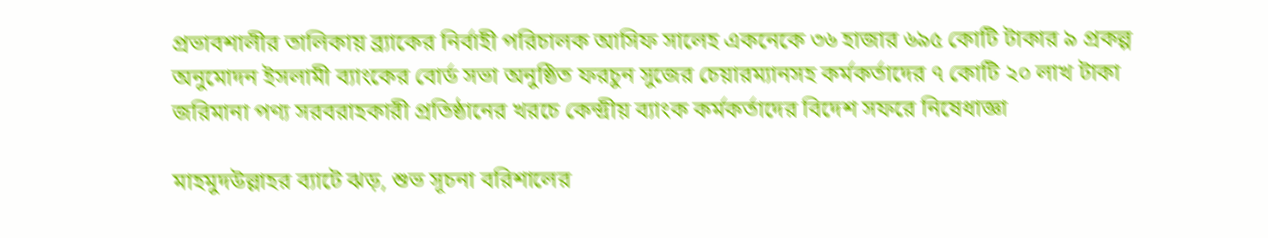প্রভাবশালীর তালিকায় ব্র্যাকের নির্বাহী পরিচালক আসিফ সালেহ একনেকে ৩৬ হাজার ৬৯৫ কোটি টাকার ৯ প্রকল্প অনুমোদন ইসলামী ব্যাংকের বোর্ড সভা অনুষ্ঠিত ফরচুন সুজের চেয়ারম্যানসহ কর্মকর্তাদের ৭ কোটি ২০ লাখ টাকা জরিমানা পণ্য সরবরাহকারী প্রতিষ্ঠানের খরচে কেন্দ্রীয় ব্যাংক কর্মকর্তাদের বিদেশ সফরে নিষেধাজ্ঞা

মাহমুদউল্লাহর ব্যাটে ঝড়, শুভ সূচনা বরিশালের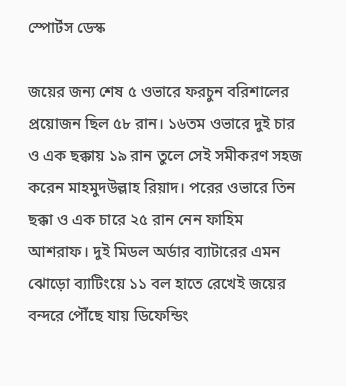স্পোর্টস ডেস্ক

জয়ের জন্য শেষ ৫ ওভারে ফরচুন বরিশালের প্রয়োজন ছিল ৫৮ রান। ১৬তম ওভারে দুই চার ও এক ছক্কায় ১৯ রান তুলে সেই সমীকরণ সহজ করেন মাহমুদউল্লাহ রিয়াদ। পরের ওভারে তিন ছক্কা ও এক চারে ২৫ রান নেন ফাহিম আশরাফ। দুই মিডল অর্ডার ব্যাটারের এমন ঝোড়ো ব্যাটিংয়ে ১১ বল হাতে রেখেই জয়ের বন্দরে পৌঁছে যায় ডিফেন্ডিং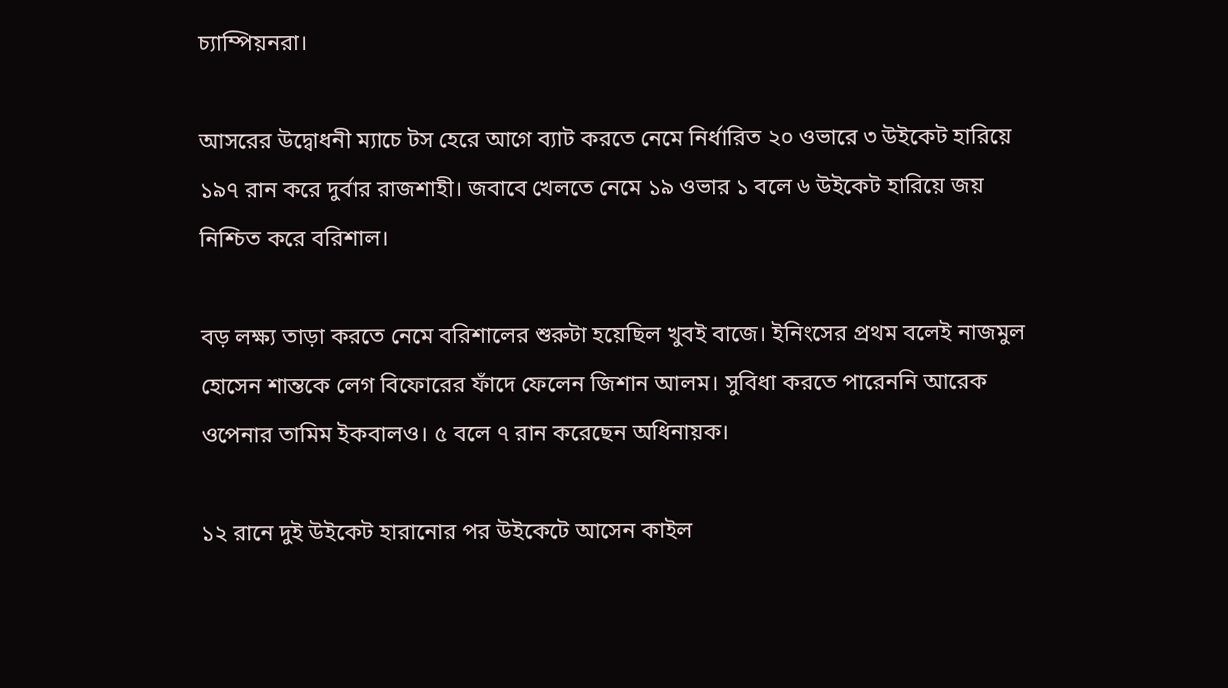চ্যাম্পিয়নরা।

আসরের উদ্বোধনী ম্যাচে টস হেরে আগে ব্যাট করতে নেমে নির্ধারিত ২০ ওভারে ৩ উইকেট হারিয়ে ১৯৭ রান করে দুর্বার রাজশাহী। জবাবে খেলতে নেমে ১৯ ওভার ১ বলে ৬ উইকেট হারিয়ে জয় নিশ্চিত করে বরিশাল।

বড় লক্ষ্য তাড়া করতে নেমে বরিশালের শুরুটা হয়েছিল খুবই বাজে। ইনিংসের প্রথম বলেই নাজমুল হোসেন শান্তকে লেগ বিফোরের ফাঁদে ফেলেন জিশান আলম। সুবিধা করতে পারেননি আরেক ওপেনার তামিম ইকবালও। ৫ বলে ৭ রান করেছেন অধিনায়ক।

১২ রানে দুই উইকেট হারানোর পর উইকেটে আসেন কাইল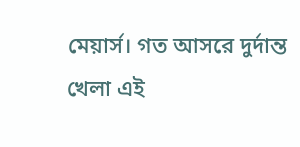মেয়ার্স। গত আসরে দুর্দান্ত খেলা এই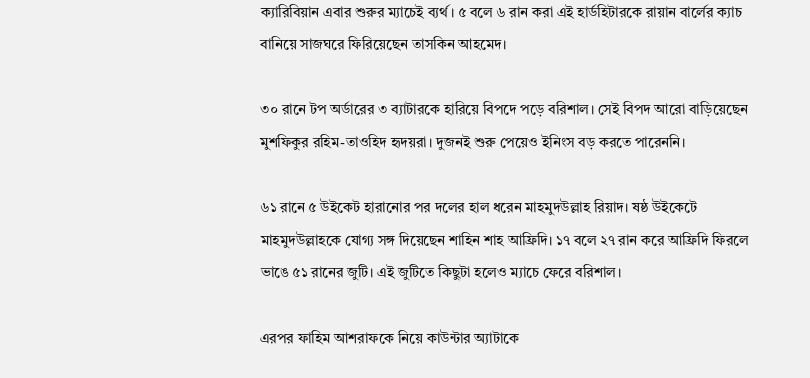ক্যারিবিয়ান এবার শুরুর ম্যাচেই ব্যর্থ। ৫ বলে ৬ রান করা এই হার্ডহিটারকে রায়ান বার্লের ক্যাচ বানিয়ে সাজঘরে ফিরিয়েছেন তাসকিন আহমেদ।

৩০ রানে টপ অর্ডারের ৩ ব্যাটারকে হারিয়ে বিপদে পড়ে বরিশাল। সেই বিপদ আরো বাড়িয়েছেন মুশফিকুর রহিম-তাওহিদ হৃদয়রা। দুজনই শুরু পেয়েও ইনিংস বড় করতে পারেননি।

৬১ রানে ৫ উইকেট হারানোর পর দলের হাল ধরেন মাহমুদউল্লাহ রিয়াদ। ষষ্ঠ উইকেটে মাহমুদউল্লাহকে যোগ্য সঙ্গ দিয়েছেন শাহিন শাহ আফ্রিদি। ১৭ বলে ২৭ রান করে আফ্রিদি ফিরলে ভাঙে ৫১ রানের জুটি। এই জুটিতে কিছুটা হলেও ম্যাচে ফেরে বরিশাল।

এরপর ফাহিম আশরাফকে নিয়ে কাউন্টার অ্যাটাকে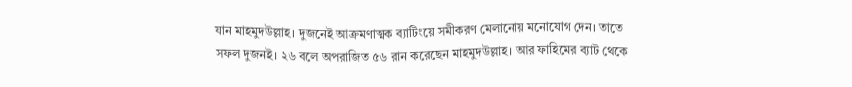যান মাহমুদউল্লাহ। দুজনেই আক্রমণাত্মক ব্যাটিংয়ে সমীকরণ মেলানোয় মনোযোগ দেন। তাতে সফল দুজনই। ২৬ বলে অপরাজিত ৫৬ রান করেছেন মাহমুদউল্লাহ। আর ফাহিমের ব্যাট থেকে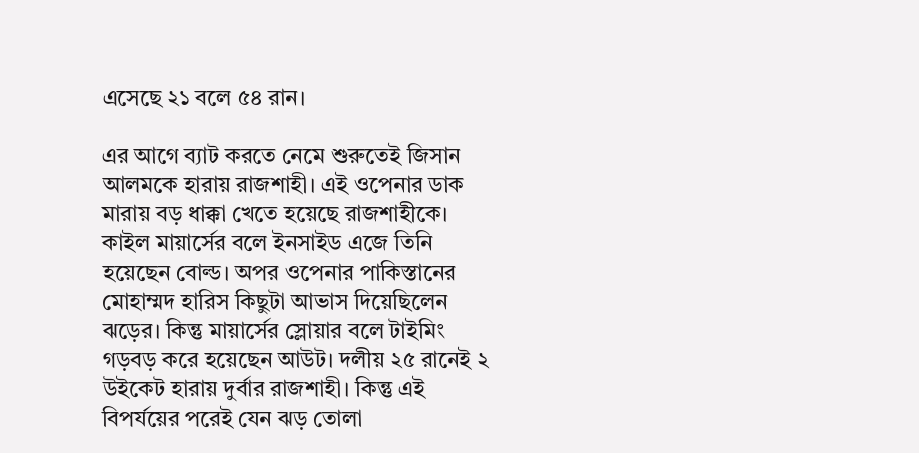এসেছে ২১ বলে ৫৪ রান।

এর আগে ব্যাট করতে নেমে শুরুতেই জিসান আলমকে হারায় রাজশাহী। এই ওপেনার ডাক মারায় বড় ধাক্কা খেতে হয়েছে রাজশাহীকে। কাইল মায়ার্সের বলে ইনসাইড এজে তিনি হয়েছেন বোল্ড। অপর ওপেনার পাকিস্তানের মোহাম্মদ হারিস কিছুটা আভাস দিয়েছিলেন ঝড়ের। কিন্তু মায়ার্সের স্লোয়ার বলে টাইমিং গড়বড় করে হয়েছেন আউট। দলীয় ২৫ রানেই ২ উইকেট হারায় দুর্বার রাজশাহী। কিন্তু এই বিপর্যয়ের পরেই যেন ঝড় তোলা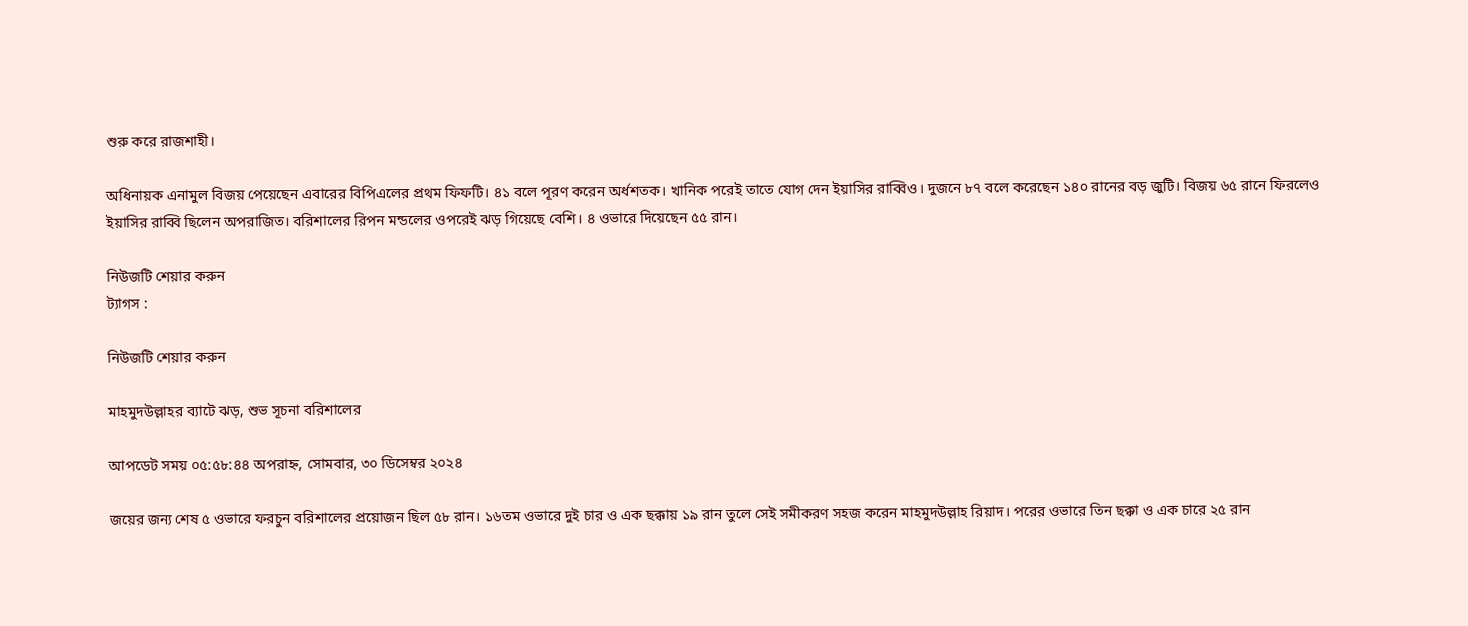শুরু করে রাজশাহী।

অধিনায়ক এনামুল বিজয় পেয়েছেন এবারের বিপিএলের প্রথম ফিফটি। ৪১ বলে পূরণ করেন অর্ধশতক। খানিক পরেই তাতে যোগ দেন ইয়াসির রাব্বিও। দুজনে ৮৭ বলে করেছেন ১৪০ রানের বড় জুটি। বিজয় ৬৫ রানে ফিরলেও ইয়াসির রাব্বি ছিলেন অপরাজিত। বরিশালের রিপন মন্ডলের ওপরেই ঝড় গিয়েছে বেশি। ৪ ওভারে দিয়েছেন ৫৫ রান।

নিউজটি শেয়ার করুন
ট্যাগস :

নিউজটি শেয়ার করুন

মাহমুদউল্লাহর ব্যাটে ঝড়, শুভ সূচনা বরিশালের

আপডেট সময় ০৫:৫৮:৪৪ অপরাহ্ন, সোমবার, ৩০ ডিসেম্বর ২০২৪

জয়ের জন্য শেষ ৫ ওভারে ফরচুন বরিশালের প্রয়োজন ছিল ৫৮ রান। ১৬তম ওভারে দুই চার ও এক ছক্কায় ১৯ রান তুলে সেই সমীকরণ সহজ করেন মাহমুদউল্লাহ রিয়াদ। পরের ওভারে তিন ছক্কা ও এক চারে ২৫ রান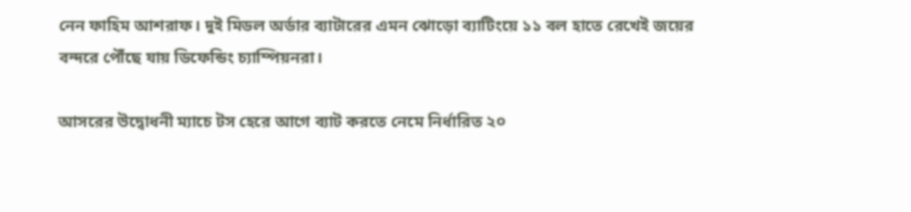নেন ফাহিম আশরাফ। দুই মিডল অর্ডার ব্যাটারের এমন ঝোড়ো ব্যাটিংয়ে ১১ বল হাতে রেখেই জয়ের বন্দরে পৌঁছে যায় ডিফেন্ডিং চ্যাম্পিয়নরা।

আসরের উদ্বোধনী ম্যাচে টস হেরে আগে ব্যাট করতে নেমে নির্ধারিত ২০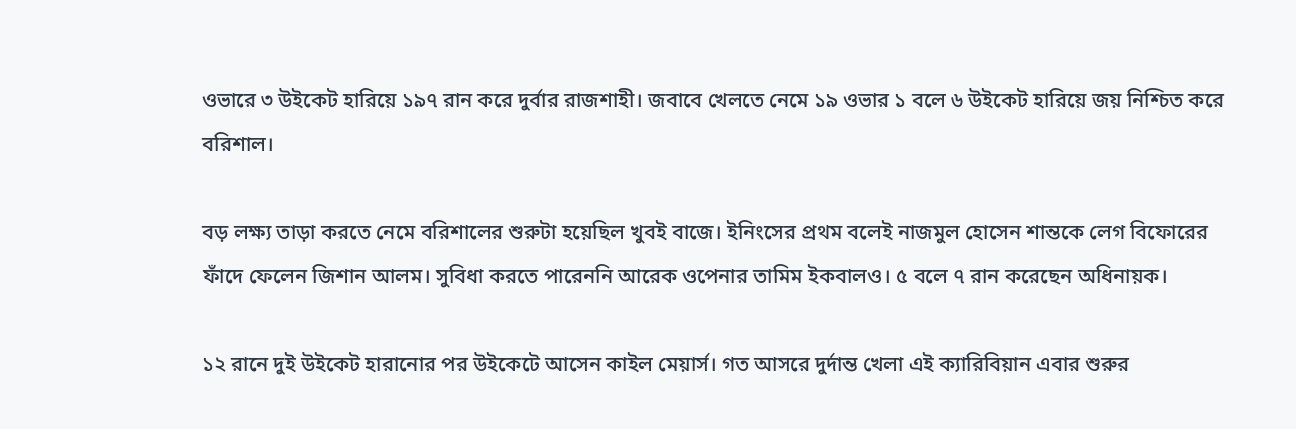ওভারে ৩ উইকেট হারিয়ে ১৯৭ রান করে দুর্বার রাজশাহী। জবাবে খেলতে নেমে ১৯ ওভার ১ বলে ৬ উইকেট হারিয়ে জয় নিশ্চিত করে বরিশাল।

বড় লক্ষ্য তাড়া করতে নেমে বরিশালের শুরুটা হয়েছিল খুবই বাজে। ইনিংসের প্রথম বলেই নাজমুল হোসেন শান্তকে লেগ বিফোরের ফাঁদে ফেলেন জিশান আলম। সুবিধা করতে পারেননি আরেক ওপেনার তামিম ইকবালও। ৫ বলে ৭ রান করেছেন অধিনায়ক।

১২ রানে দুই উইকেট হারানোর পর উইকেটে আসেন কাইল মেয়ার্স। গত আসরে দুর্দান্ত খেলা এই ক্যারিবিয়ান এবার শুরুর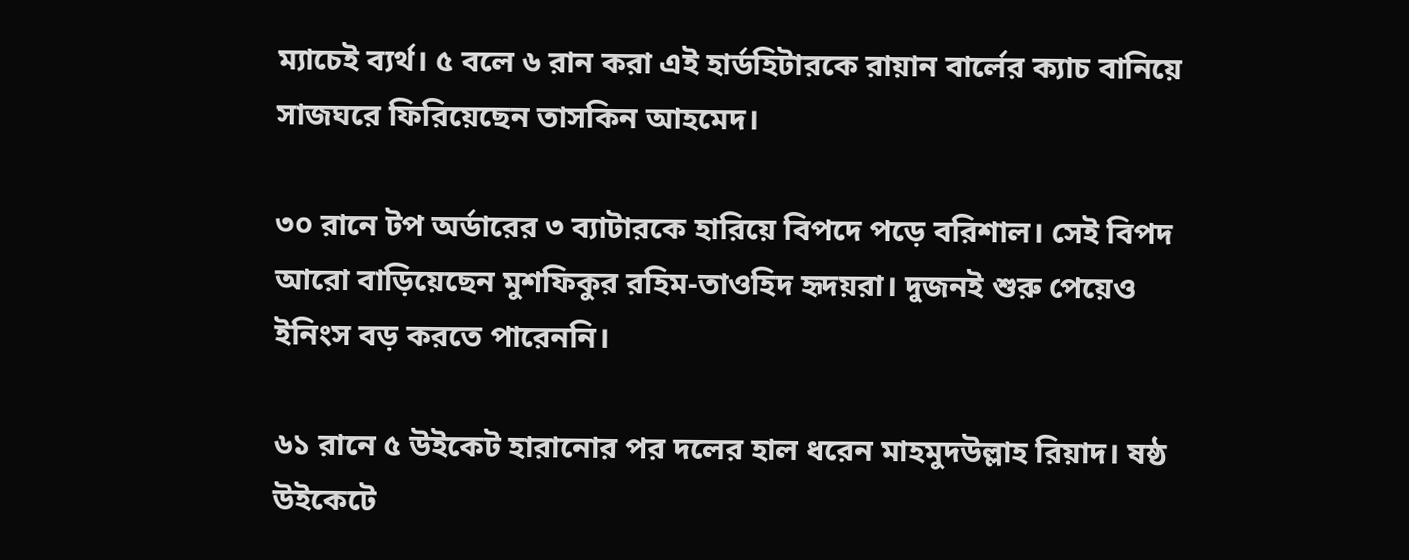ম্যাচেই ব্যর্থ। ৫ বলে ৬ রান করা এই হার্ডহিটারকে রায়ান বার্লের ক্যাচ বানিয়ে সাজঘরে ফিরিয়েছেন তাসকিন আহমেদ।

৩০ রানে টপ অর্ডারের ৩ ব্যাটারকে হারিয়ে বিপদে পড়ে বরিশাল। সেই বিপদ আরো বাড়িয়েছেন মুশফিকুর রহিম-তাওহিদ হৃদয়রা। দুজনই শুরু পেয়েও ইনিংস বড় করতে পারেননি।

৬১ রানে ৫ উইকেট হারানোর পর দলের হাল ধরেন মাহমুদউল্লাহ রিয়াদ। ষষ্ঠ উইকেটে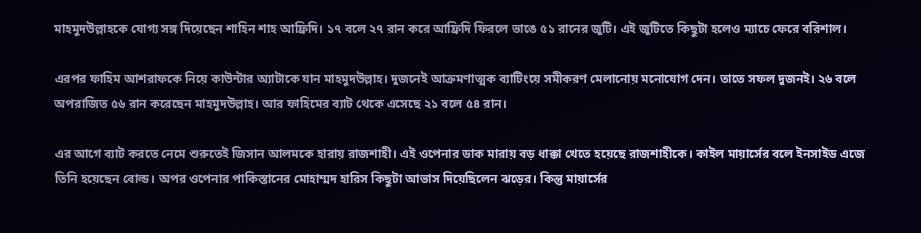মাহমুদউল্লাহকে যোগ্য সঙ্গ দিয়েছেন শাহিন শাহ আফ্রিদি। ১৭ বলে ২৭ রান করে আফ্রিদি ফিরলে ভাঙে ৫১ রানের জুটি। এই জুটিতে কিছুটা হলেও ম্যাচে ফেরে বরিশাল।

এরপর ফাহিম আশরাফকে নিয়ে কাউন্টার অ্যাটাকে যান মাহমুদউল্লাহ। দুজনেই আক্রমণাত্মক ব্যাটিংয়ে সমীকরণ মেলানোয় মনোযোগ দেন। তাতে সফল দুজনই। ২৬ বলে অপরাজিত ৫৬ রান করেছেন মাহমুদউল্লাহ। আর ফাহিমের ব্যাট থেকে এসেছে ২১ বলে ৫৪ রান।

এর আগে ব্যাট করতে নেমে শুরুতেই জিসান আলমকে হারায় রাজশাহী। এই ওপেনার ডাক মারায় বড় ধাক্কা খেতে হয়েছে রাজশাহীকে। কাইল মায়ার্সের বলে ইনসাইড এজে তিনি হয়েছেন বোল্ড। অপর ওপেনার পাকিস্তানের মোহাম্মদ হারিস কিছুটা আভাস দিয়েছিলেন ঝড়ের। কিন্তু মায়ার্সের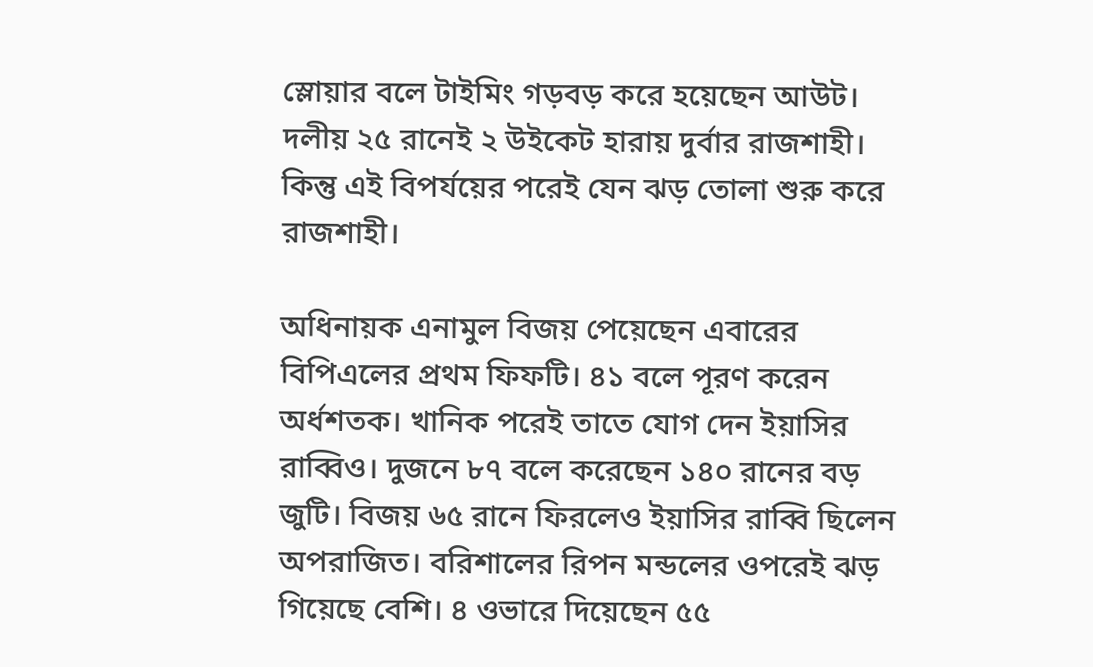স্লোয়ার বলে টাইমিং গড়বড় করে হয়েছেন আউট। দলীয় ২৫ রানেই ২ উইকেট হারায় দুর্বার রাজশাহী। কিন্তু এই বিপর্যয়ের পরেই যেন ঝড় তোলা শুরু করে রাজশাহী।

অধিনায়ক এনামুল বিজয় পেয়েছেন এবারের বিপিএলের প্রথম ফিফটি। ৪১ বলে পূরণ করেন অর্ধশতক। খানিক পরেই তাতে যোগ দেন ইয়াসির রাব্বিও। দুজনে ৮৭ বলে করেছেন ১৪০ রানের বড় জুটি। বিজয় ৬৫ রানে ফিরলেও ইয়াসির রাব্বি ছিলেন অপরাজিত। বরিশালের রিপন মন্ডলের ওপরেই ঝড় গিয়েছে বেশি। ৪ ওভারে দিয়েছেন ৫৫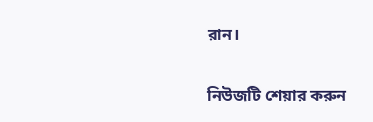রান।

নিউজটি শেয়ার করুন